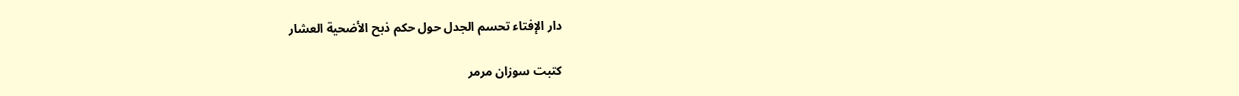دار الإفتاء تحسم الجدل حول حكم ذبح الأضحية العشار

كتبت سوزان مرمر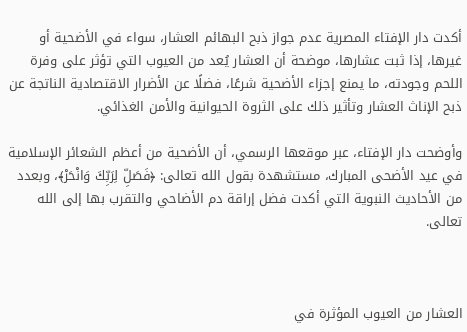أكدت دار الإفتاء المصرية عدم جواز ذبح البهائم العشار، سواء في الأضحية أو غيرها، إذا ثبت عشارها، موضحة أن العشار يُعد من العيوب التي تؤثر على وفرة اللحم وجودته، ما يمنع إجزاء الأضحية شرعًا، فضلًا عن الأضرار الاقتصادية الناتجة عن ذبح الإناث العشار وتأثير ذلك على الثروة الحيوانية والأمن الغذائي.

وأوضحت دار الإفتاء، عبر موقعها الرسمي، أن الأضحية من أعظم الشعائر الإسلامية في عيد الأضحى المبارك، مستشهدة بقول الله تعالى: ﴿فَصَلِّ لِرَبِّكَ وَانْحَرْ﴾، وبعدد من الأحاديث النبوية التي أكدت فضل إراقة دم الأضاحي والتقرب بها إلى الله تعالى.



العشار من العيوب المؤثرة في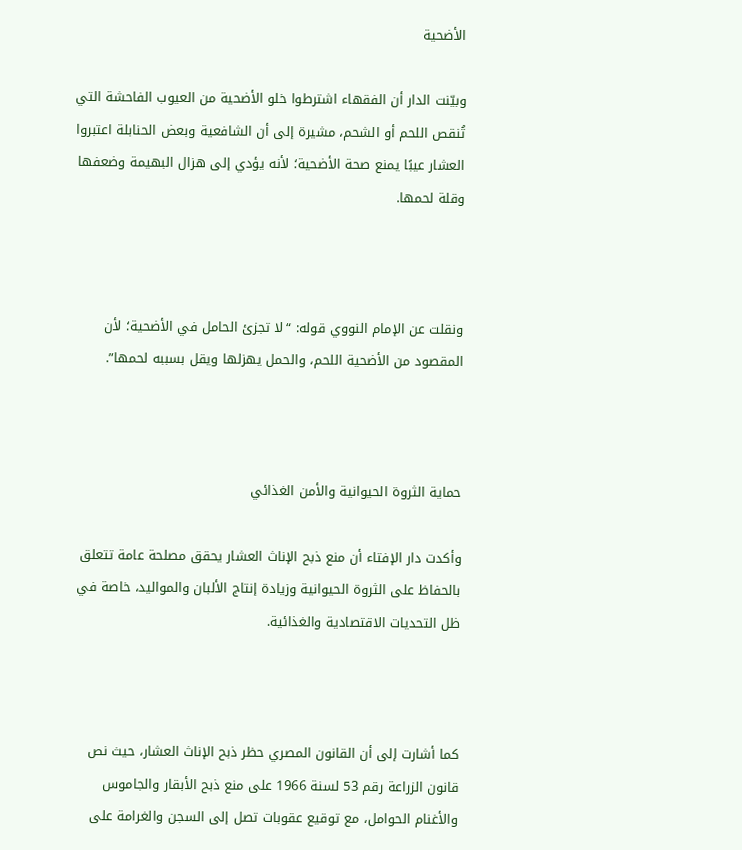الأضحية

وبيّنت الدار أن الفقهاء اشترطوا خلو الأضحية من العيوب الفاحشة التي تُنقص اللحم أو الشحم، مشيرة إلى أن الشافعية وبعض الحنابلة اعتبروا العشار عيبًا يمنع صحة الأضحية؛ لأنه يؤدي إلى هزال البهيمة وضعفها وقلة لحمها.



ونقلت عن الإمام النووي قوله: “لا تجزئ الحامل في الأضحية؛ لأن المقصود من الأضحية اللحم، والحمل يهزلها ويقل بسببه لحمها”.



حماية الثروة الحيوانية والأمن الغذائي

وأكدت دار الإفتاء أن منع ذبح الإناث العشار يحقق مصلحة عامة تتعلق بالحفاظ على الثروة الحيوانية وزيادة إنتاج الألبان والمواليد، خاصة في ظل التحديات الاقتصادية والغذائية.



كما أشارت إلى أن القانون المصري حظر ذبح الإناث العشار، حيث نص قانون الزراعة رقم 53 لسنة 1966 على منع ذبح الأبقار والجاموس والأغنام الحوامل، مع توقيع عقوبات تصل إلى السجن والغرامة على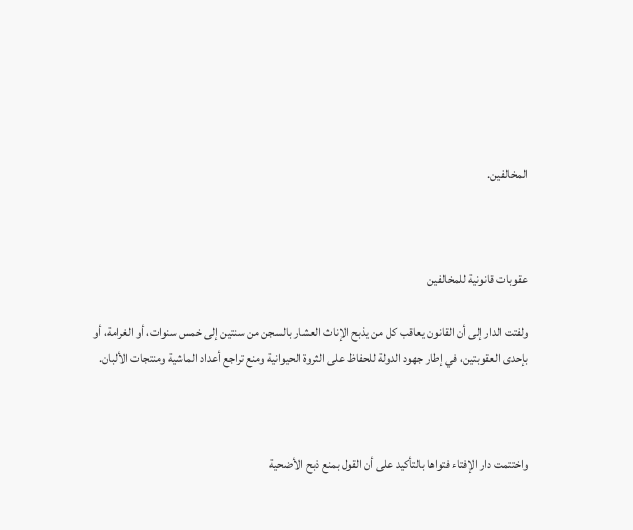المخالفين.



عقوبات قانونية للمخالفين

ولفتت الدار إلى أن القانون يعاقب كل من يذبح الإناث العشار بالسجن من سنتين إلى خمس سنوات، أو الغرامة، أو بإحدى العقوبتين، في إطار جهود الدولة للحفاظ على الثروة الحيوانية ومنع تراجع أعداد الماشية ومنتجات الألبان.



واختتمت دار الإفتاء فتواها بالتأكيد على أن القول بمنع ذبح الأضحية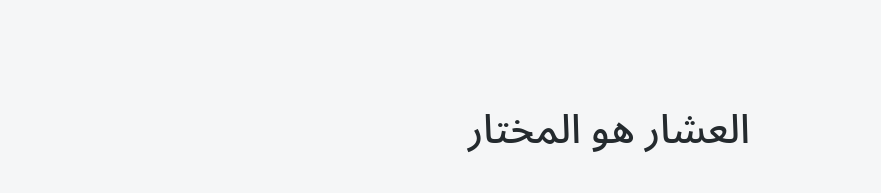العشار هو المختار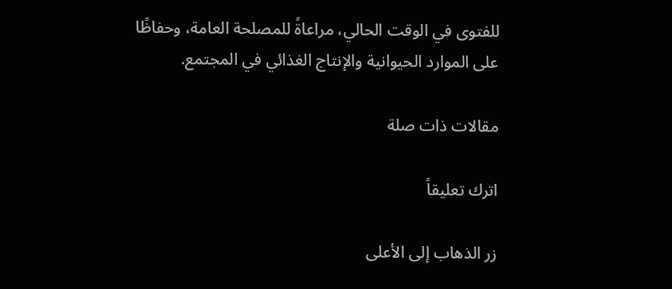للفتوى في الوقت الحالي، مراعاةً للمصلحة العامة، وحفاظًا على الموارد الحيوانية والإنتاج الغذائي في المجتمع.

مقالات ذات صلة

اترك تعليقاً

زر الذهاب إلى الأعلى